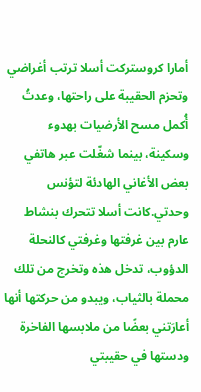أمارا كروستركت أسلا ترتب أغراضي وتحزم الحقيبة على راحتها، وعدتُ أُكمل مسح الأرضيات بهدوء وسكينة، بينما شغّلت عبر هاتفي بعض الأغاني الهادئة لتؤنس وحدتي.كانت أسلا تتحرك بنشاط عارم بين غرفتها وغرفتي كالنحلة الدؤوب، تدخل هذه وتخرج من تلك محملة بالثياب، ويبدو من حركتها أنها أعارَتني بعضًا من ملابسها الفاخرة ودستها في حقيبتي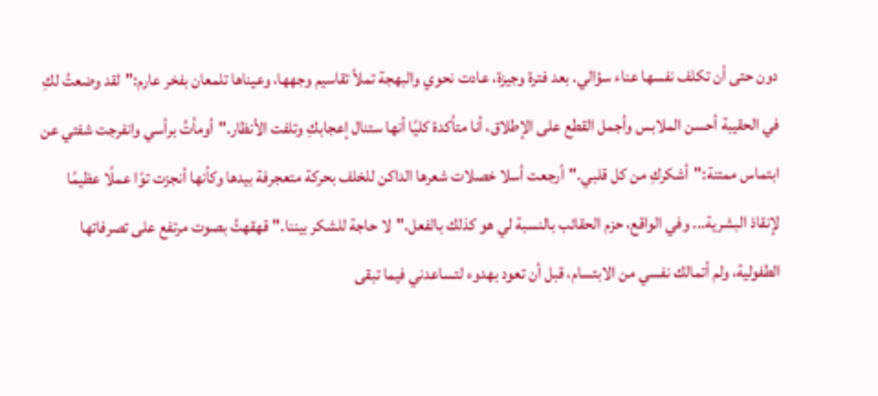دون حتى أن تكلف نفسها عناء سؤالي. بعد فترة وجيزة، عادت نحوي والبهجة تملأ تقاسيم وجهها، وعيناها تلمعان بفخر عارم:"لقد وضعتُ لكِ في الحقيبة أحسن الملابس وأجمل القطع على الإطلاق، أنا متأكدة كليًا أنها ستنال إعجابكِ وتلفت الأنظار."أومأتُ برأسي وانفرجت شفتي عن ابتماس ممتنة:"أشكركِ من كل قلبي."أرجعت أسلا خصلات شعرها الداكن للخلف بحركة متعجرفة بيدها وكأنها أنجزت توًا عملًا عظيمًا لإنقاذ البشرية... وفي الواقع، حزم الحقائب بالنسبة لي هو كذلك بالفعل."لا حاجة للشكر بيننا."قهقهتُ بصوت مرتفع على تصرفاتها الطفولية، ولم أتمالك نفسي من الابتسام، قبل أن تعود بهدوء لتساعدني فيما تبقى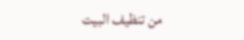من تنظيف البيت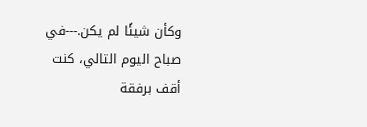وكأن شيئًا لم يكن.---في صباح اليوم التالي، كنت أقف برفقة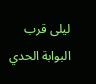ليلى قرب البوابة الحدي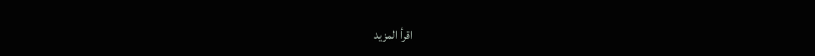اقرأ المزيد